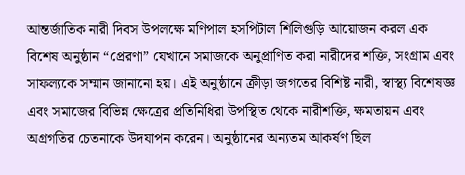আন্তর্জাতিক নারী দিবস উপলক্ষে মণিপাল হসপিটাল শিলিগুড়ি আয়োজন করল এক বিশেষ অনুষ্ঠান “প্রেরণা” যেখানে সমাজকে অনুপ্রাণিত করা নারীদের শক্তি, সংগ্রাম এবং সাফল্যকে সম্মান জানানো হয়। এই অনুষ্ঠানে ক্রীড়া জগতের বিশিষ্ট নারী, স্বাস্থ্য বিশেষজ্ঞ এবং সমাজের বিভিন্ন ক্ষেত্রের প্রতিনিধিরা উপস্থিত থেকে নারীশক্তি, ক্ষমতায়ন এবং অগ্রগতির চেতনাকে উদযাপন করেন। অনুষ্ঠানের অন্যতম আকর্ষণ ছিল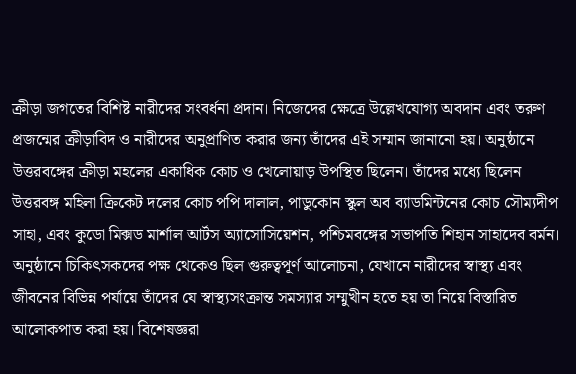ক্রীড়া জগতের বিশিষ্ট নারীদের সংবর্ধনা প্রদান। নিজেদের ক্ষেত্রে উল্লেখযোগ্য অবদান এবং তরুণ প্রজন্মের ক্রীড়াবিদ ও নারীদের অনুপ্রাণিত করার জন্য তাঁদের এই সম্মান জানানো হয়। অনুষ্ঠানে উত্তরবঙ্গের ক্রীড়া মহলের একাধিক কোচ ও খেলোয়াড় উপস্থিত ছিলেন। তাঁদের মধ্যে ছিলেন উত্তরবঙ্গ মহিলা ক্রিকেট দলের কোচ পপি দালাল, পাডুকোন স্কুল অব ব্যাডমিন্টনের কোচ সৌম্যদীপ সাহা, এবং কুডো মিক্সড মার্শাল আর্টস অ্যাসোসিয়েশন, পশ্চিমবঙ্গের সভাপতি শিহান সাহাদেব বর্মন।
অনুষ্ঠানে চিকিৎসকদের পক্ষ থেকেও ছিল গুরুত্বপূর্ণ আলোচনা, যেখানে নারীদের স্বাস্থ্য এবং জীবনের বিভিন্ন পর্যায়ে তাঁদের যে স্বাস্থ্যসংক্রান্ত সমস্যার সম্মুখীন হতে হয় তা নিয়ে বিস্তারিত আলোকপাত করা হয়। বিশেষজ্ঞরা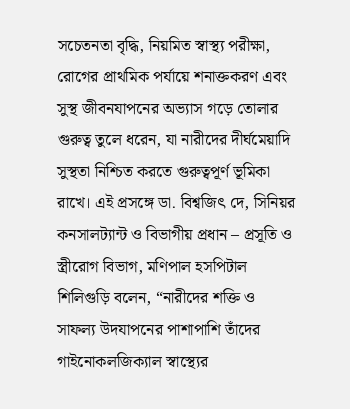সচেতনতা বৃদ্ধি, নিয়মিত স্বাস্থ্য পরীক্ষা, রোগের প্রাথমিক পর্যায়ে শনাক্তকরণ এবং সুস্থ জীবনযাপনের অভ্যাস গড়ে তোলার গুরুত্ব তুলে ধরেন, যা নারীদের দীর্ঘমেয়াদি সুস্থতা নিশ্চিত করতে গুরুত্বপূর্ণ ভূমিকা রাখে। এই প্রসঙ্গে ডা. বিশ্বজিৎ দে, সিনিয়র কনসালট্যান্ট ও বিভাগীয় প্রধান – প্রসূতি ও স্ত্রীরোগ বিভাগ, মণিপাল হসপিটাল শিলিগুড়ি বলেন, “নারীদের শক্তি ও সাফল্য উদযাপনের পাশাপাশি তাঁদের গাইনোকলজিক্যাল স্বাস্থ্যের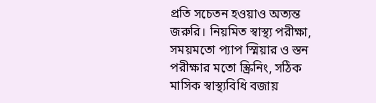প্রতি সচেতন হওয়াও অত্যন্ত জরুরি। নিয়মিত স্বাস্থ্য পরীক্ষা, সময়মতো প্যাপ স্মিয়ার ও স্তন পরীক্ষার মতো স্ক্রিনিং, সঠিক মাসিক স্বাস্থ্যবিধি বজায়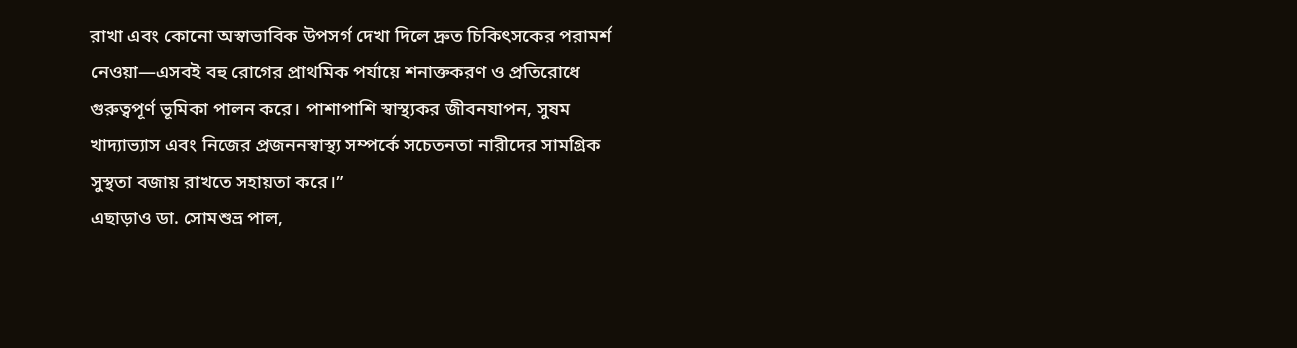রাখা এবং কোনো অস্বাভাবিক উপসর্গ দেখা দিলে দ্রুত চিকিৎসকের পরামর্শ নেওয়া—এসবই বহু রোগের প্রাথমিক পর্যায়ে শনাক্তকরণ ও প্রতিরোধে গুরুত্বপূর্ণ ভূমিকা পালন করে। পাশাপাশি স্বাস্থ্যকর জীবনযাপন, সুষম খাদ্যাভ্যাস এবং নিজের প্রজননস্বাস্থ্য সম্পর্কে সচেতনতা নারীদের সামগ্রিক সুস্থতা বজায় রাখতে সহায়তা করে।”
এছাড়াও ডা. সোমশুভ্র পাল,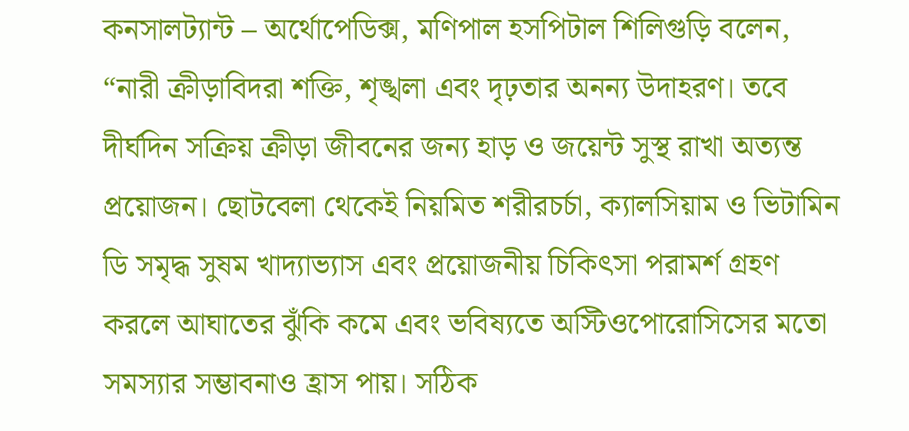কনসালট্যান্ট – অর্থোপেডিক্স, মণিপাল হসপিটাল শিলিগুড়ি বলেন, “নারী ক্রীড়াবিদরা শক্তি, শৃঙ্খলা এবং দৃঢ়তার অনন্য উদাহরণ। তবে দীর্ঘদিন সক্রিয় ক্রীড়া জীবনের জন্য হাড় ও জয়েন্ট সুস্থ রাখা অত্যন্ত প্রয়োজন। ছোটবেলা থেকেই নিয়মিত শরীরচর্চা, ক্যালসিয়াম ও ভিটামিন ডি সমৃদ্ধ সুষম খাদ্যাভ্যাস এবং প্রয়োজনীয় চিকিৎসা পরামর্শ গ্রহণ করলে আঘাতের ঝুঁকি কমে এবং ভবিষ্যতে অস্টিওপোরোসিসের মতো সমস্যার সম্ভাবনাও হ্রাস পায়। সঠিক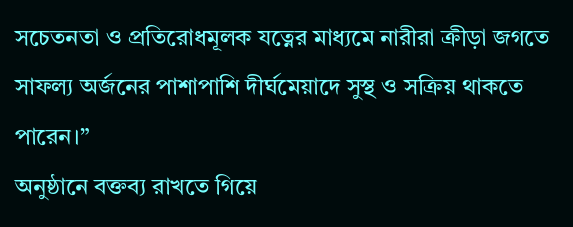সচেতনতা ও প্রতিরোধমূলক যত্নের মাধ্যমে নারীরা ক্রীড়া জগতে সাফল্য অর্জনের পাশাপাশি দীর্ঘমেয়াদে সুস্থ ও সক্রিয় থাকতে পারেন।”
অনুষ্ঠানে বক্তব্য রাখতে গিয়ে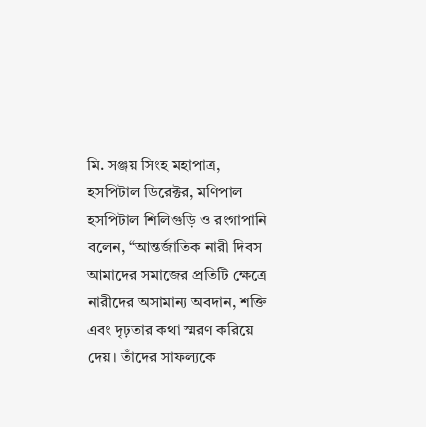মি. সঞ্জয় সিংহ মহাপাত্র, হসপিটাল ডিরেক্টর, মণিপাল হসপিটাল শিলিগুড়ি ও রংগাপানি বলেন, “আন্তর্জাতিক নারী দিবস আমাদের সমাজের প্রতিটি ক্ষেত্রে নারীদের অসামান্য অবদান, শক্তি এবং দৃঢ়তার কথা স্মরণ করিয়ে দেয়। তাঁদের সাফল্যকে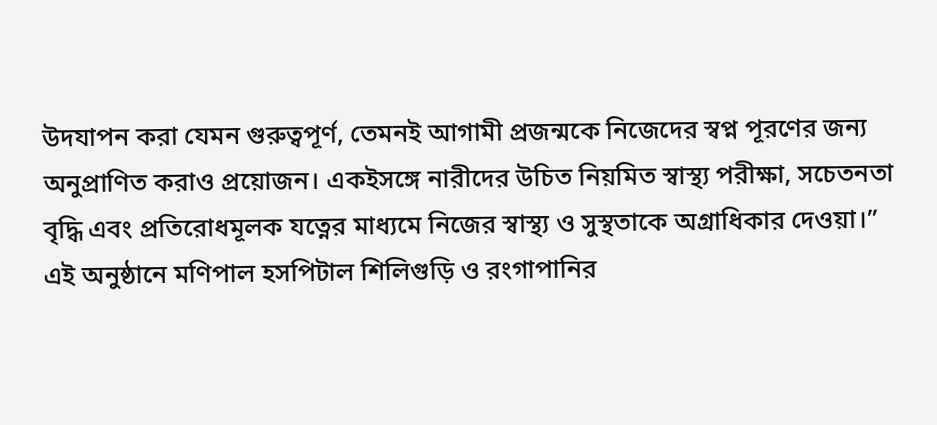উদযাপন করা যেমন গুরুত্বপূর্ণ, তেমনই আগামী প্রজন্মকে নিজেদের স্বপ্ন পূরণের জন্য অনুপ্রাণিত করাও প্রয়োজন। একইসঙ্গে নারীদের উচিত নিয়মিত স্বাস্থ্য পরীক্ষা, সচেতনতা বৃদ্ধি এবং প্রতিরোধমূলক যত্নের মাধ্যমে নিজের স্বাস্থ্য ও সুস্থতাকে অগ্রাধিকার দেওয়া।” এই অনুষ্ঠানে মণিপাল হসপিটাল শিলিগুড়ি ও রংগাপানির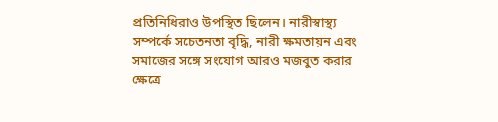প্রতিনিধিরাও উপস্থিত ছিলেন। নারীস্বাস্থ্য সম্পর্কে সচেতনতা বৃদ্ধি, নারী ক্ষমতায়ন এবং সমাজের সঙ্গে সংযোগ আরও মজবুত করার ক্ষেত্রে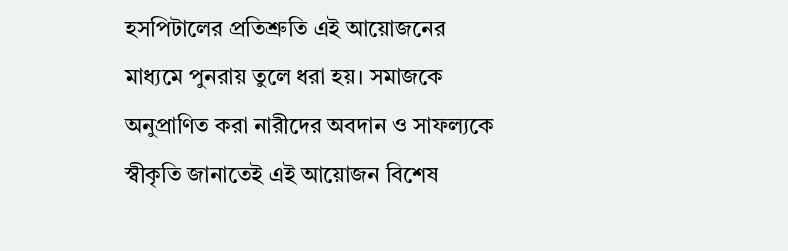হসপিটালের প্রতিশ্রুতি এই আয়োজনের মাধ্যমে পুনরায় তুলে ধরা হয়। সমাজকে অনুপ্রাণিত করা নারীদের অবদান ও সাফল্যকে স্বীকৃতি জানাতেই এই আয়োজন বিশেষ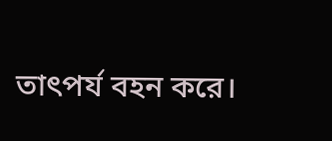তাৎপর্য বহন করে।